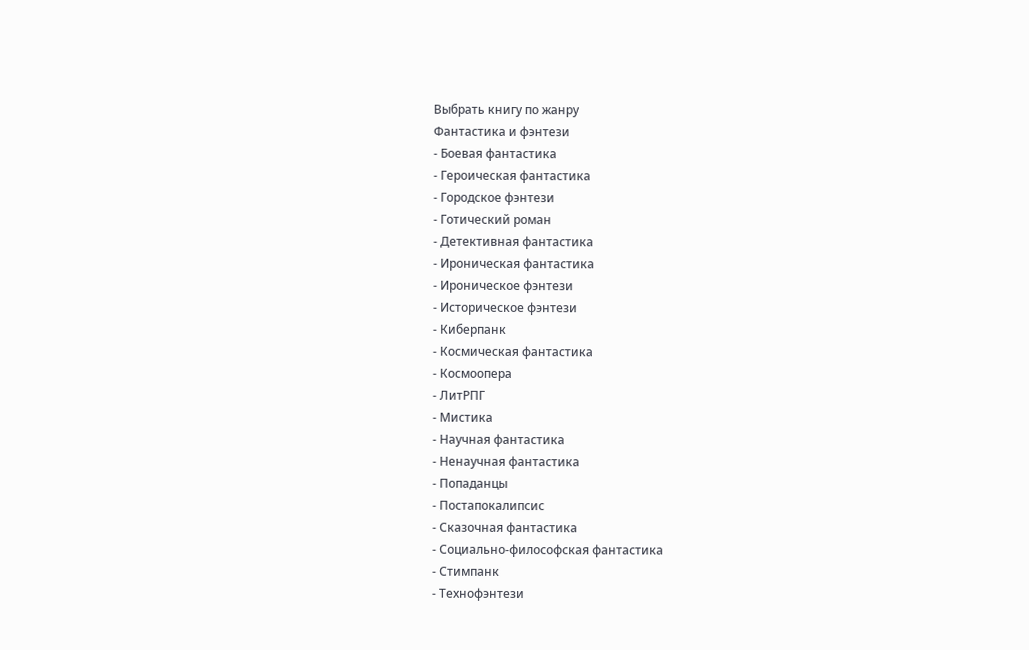Выбрать книгу по жанру
Фантастика и фэнтези
- Боевая фантастика
- Героическая фантастика
- Городское фэнтези
- Готический роман
- Детективная фантастика
- Ироническая фантастика
- Ироническое фэнтези
- Историческое фэнтези
- Киберпанк
- Космическая фантастика
- Космоопера
- ЛитРПГ
- Мистика
- Научная фантастика
- Ненаучная фантастика
- Попаданцы
- Постапокалипсис
- Сказочная фантастика
- Социально-философская фантастика
- Стимпанк
- Технофэнтези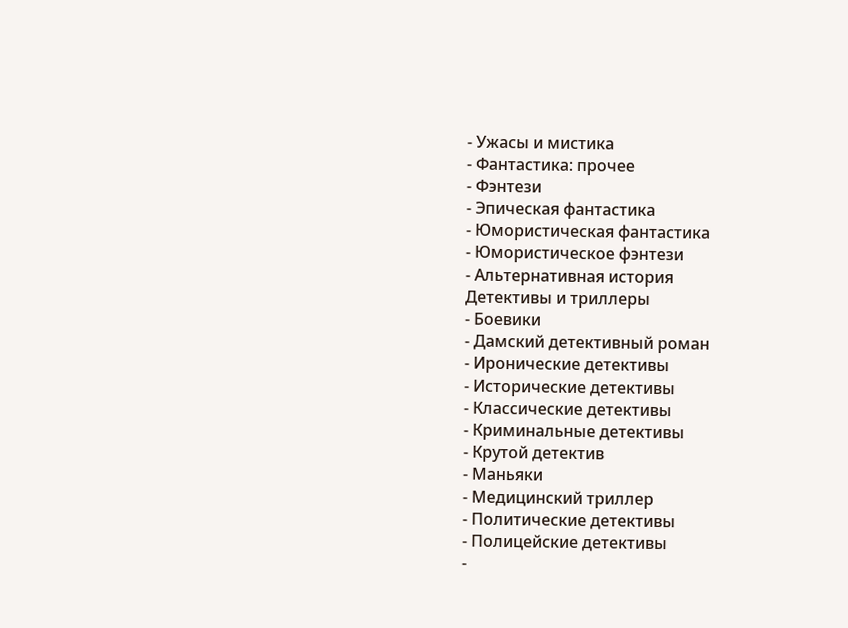- Ужасы и мистика
- Фантастика: прочее
- Фэнтези
- Эпическая фантастика
- Юмористическая фантастика
- Юмористическое фэнтези
- Альтернативная история
Детективы и триллеры
- Боевики
- Дамский детективный роман
- Иронические детективы
- Исторические детективы
- Классические детективы
- Криминальные детективы
- Крутой детектив
- Маньяки
- Медицинский триллер
- Политические детективы
- Полицейские детективы
-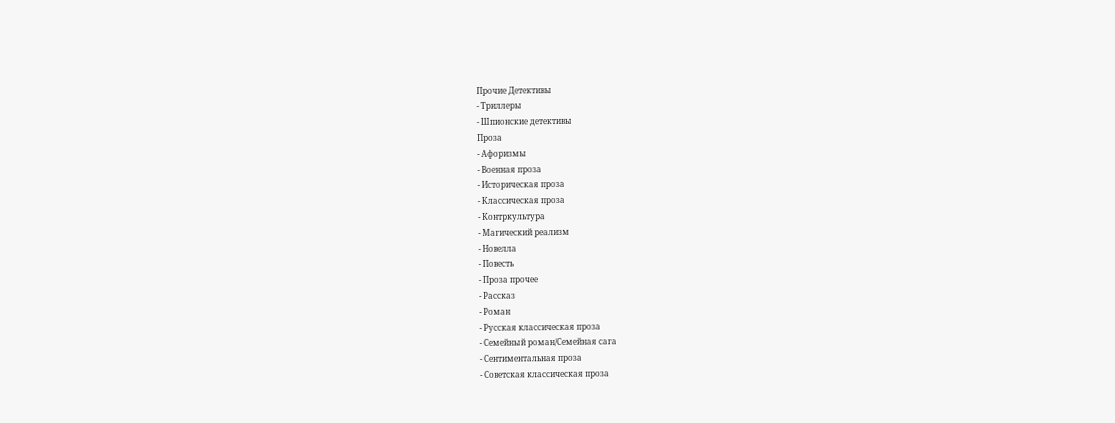Прочие Детективы
- Триллеры
- Шпионские детективы
Проза
- Афоризмы
- Военная проза
- Историческая проза
- Классическая проза
- Контркультура
- Магический реализм
- Новелла
- Повесть
- Проза прочее
- Рассказ
- Роман
- Русская классическая проза
- Семейный роман/Семейная сага
- Сентиментальная проза
- Советская классическая проза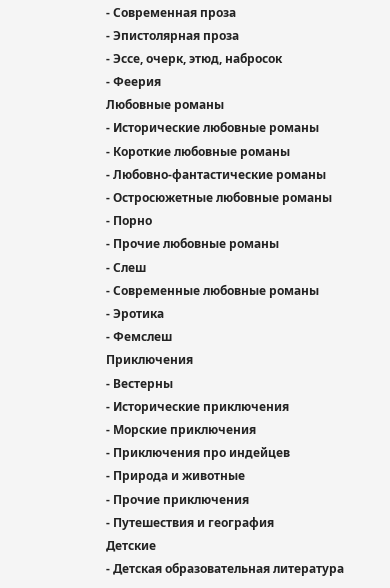- Современная проза
- Эпистолярная проза
- Эссе, очерк, этюд, набросок
- Феерия
Любовные романы
- Исторические любовные романы
- Короткие любовные романы
- Любовно-фантастические романы
- Остросюжетные любовные романы
- Порно
- Прочие любовные романы
- Слеш
- Современные любовные романы
- Эротика
- Фемслеш
Приключения
- Вестерны
- Исторические приключения
- Морские приключения
- Приключения про индейцев
- Природа и животные
- Прочие приключения
- Путешествия и география
Детские
- Детская образовательная литература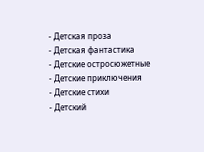- Детская проза
- Детская фантастика
- Детские остросюжетные
- Детские приключения
- Детские стихи
- Детский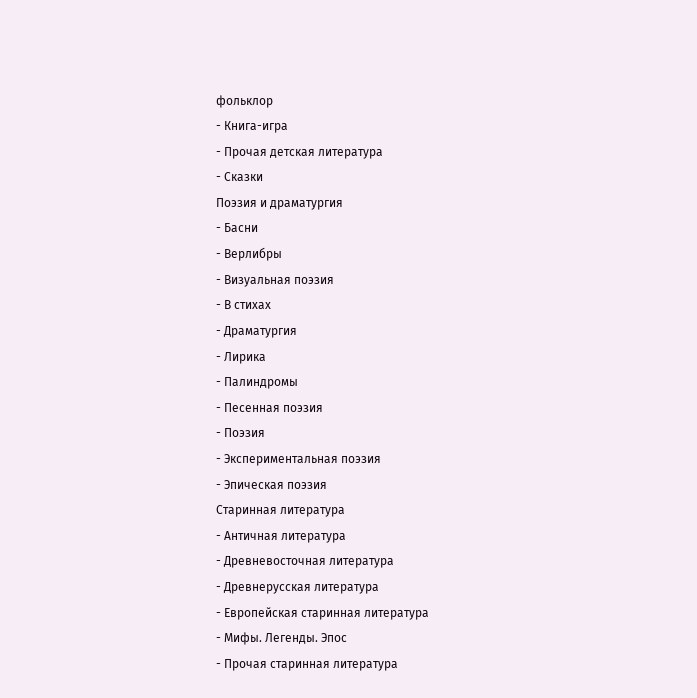фольклор
- Книга-игра
- Прочая детская литература
- Сказки
Поэзия и драматургия
- Басни
- Верлибры
- Визуальная поэзия
- В стихах
- Драматургия
- Лирика
- Палиндромы
- Песенная поэзия
- Поэзия
- Экспериментальная поэзия
- Эпическая поэзия
Старинная литература
- Античная литература
- Древневосточная литература
- Древнерусская литература
- Европейская старинная литература
- Мифы. Легенды. Эпос
- Прочая старинная литература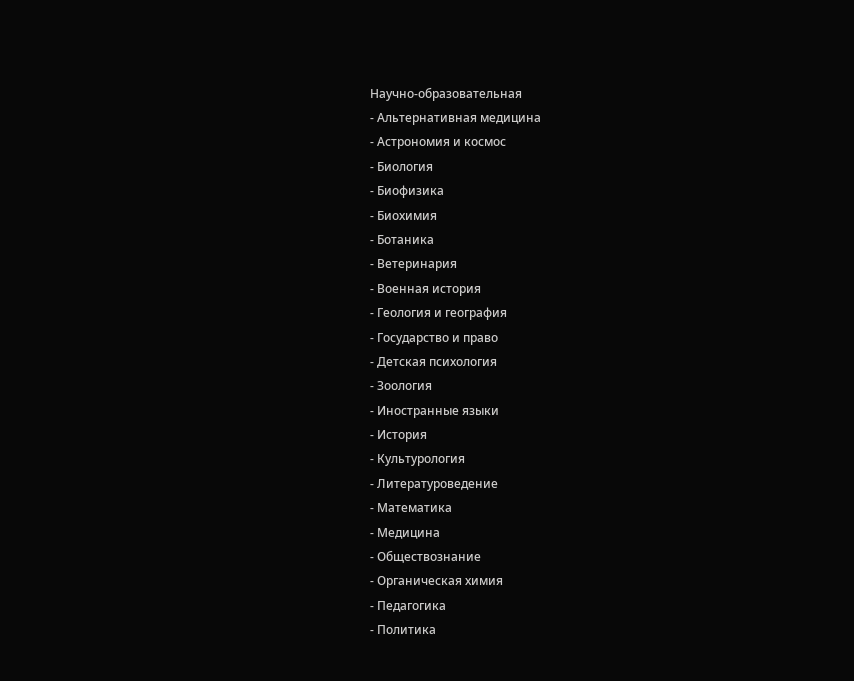Научно-образовательная
- Альтернативная медицина
- Астрономия и космос
- Биология
- Биофизика
- Биохимия
- Ботаника
- Ветеринария
- Военная история
- Геология и география
- Государство и право
- Детская психология
- Зоология
- Иностранные языки
- История
- Культурология
- Литературоведение
- Математика
- Медицина
- Обществознание
- Органическая химия
- Педагогика
- Политика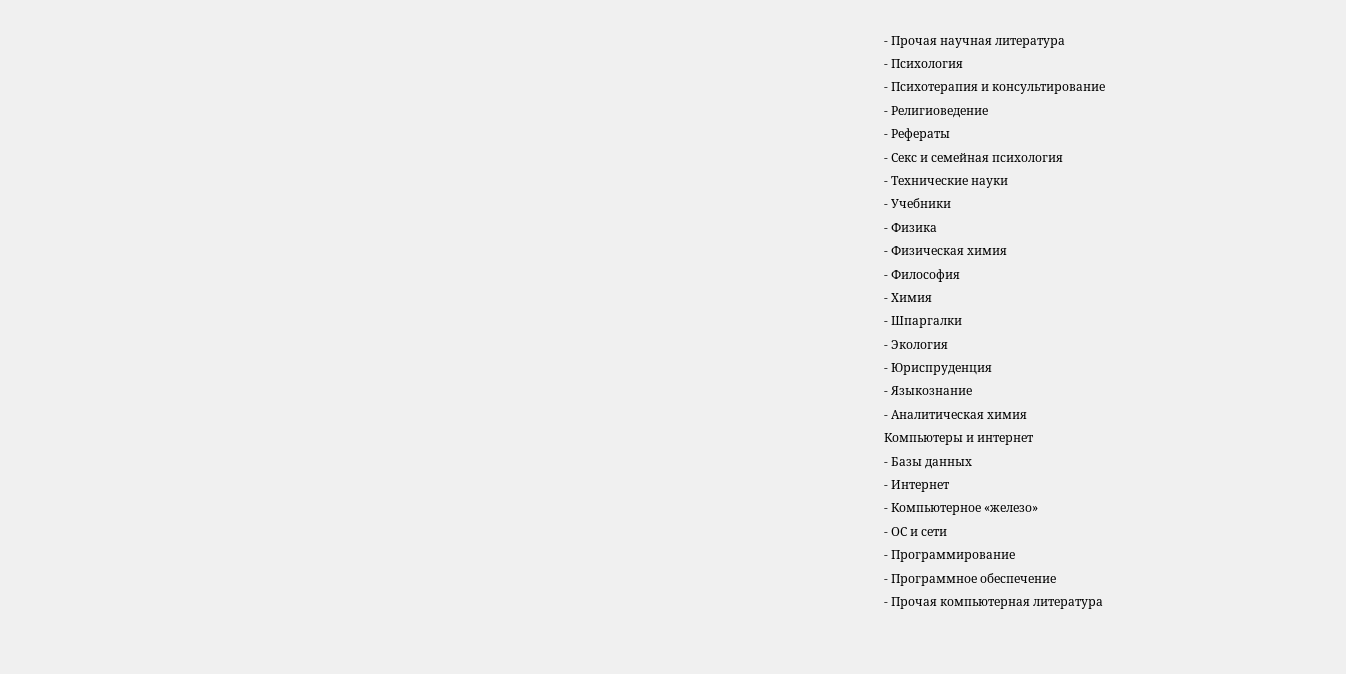- Прочая научная литература
- Психология
- Психотерапия и консультирование
- Религиоведение
- Рефераты
- Секс и семейная психология
- Технические науки
- Учебники
- Физика
- Физическая химия
- Философия
- Химия
- Шпаргалки
- Экология
- Юриспруденция
- Языкознание
- Аналитическая химия
Компьютеры и интернет
- Базы данных
- Интернет
- Компьютерное «железо»
- ОС и сети
- Программирование
- Программное обеспечение
- Прочая компьютерная литература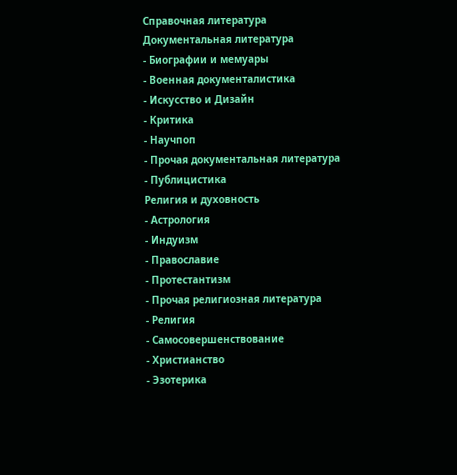Справочная литература
Документальная литература
- Биографии и мемуары
- Военная документалистика
- Искусство и Дизайн
- Критика
- Научпоп
- Прочая документальная литература
- Публицистика
Религия и духовность
- Астрология
- Индуизм
- Православие
- Протестантизм
- Прочая религиозная литература
- Религия
- Самосовершенствование
- Христианство
- Эзотерика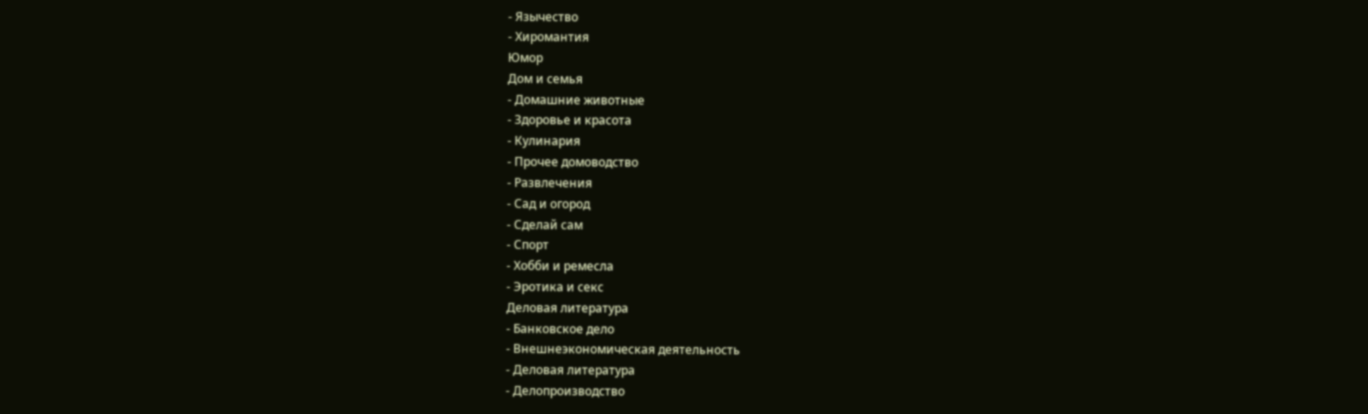- Язычество
- Хиромантия
Юмор
Дом и семья
- Домашние животные
- Здоровье и красота
- Кулинария
- Прочее домоводство
- Развлечения
- Сад и огород
- Сделай сам
- Спорт
- Хобби и ремесла
- Эротика и секс
Деловая литература
- Банковское дело
- Внешнеэкономическая деятельность
- Деловая литература
- Делопроизводство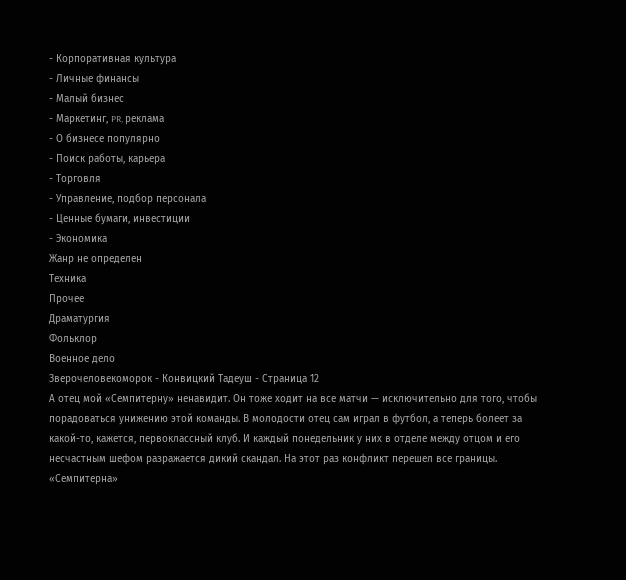- Корпоративная культура
- Личные финансы
- Малый бизнес
- Маркетинг, PR, реклама
- О бизнесе популярно
- Поиск работы, карьера
- Торговля
- Управление, подбор персонала
- Ценные бумаги, инвестиции
- Экономика
Жанр не определен
Техника
Прочее
Драматургия
Фольклор
Военное дело
Зверочеловекоморок - Конвицкий Тадеуш - Страница 12
А отец мой «Семпитерну» ненавидит. Он тоже ходит на все матчи — исключительно для того, чтобы порадоваться унижению этой команды. В молодости отец сам играл в футбол, а теперь болеет за какой-то, кажется, первоклассный клуб. И каждый понедельник у них в отделе между отцом и его несчастным шефом разражается дикий скандал. На этот раз конфликт перешел все границы. «Семпитерна»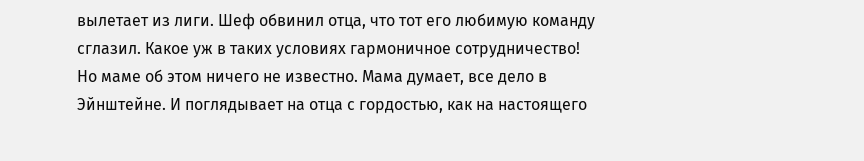вылетает из лиги. Шеф обвинил отца, что тот его любимую команду сглазил. Какое уж в таких условиях гармоничное сотрудничество!
Но маме об этом ничего не известно. Мама думает, все дело в Эйнштейне. И поглядывает на отца с гордостью, как на настоящего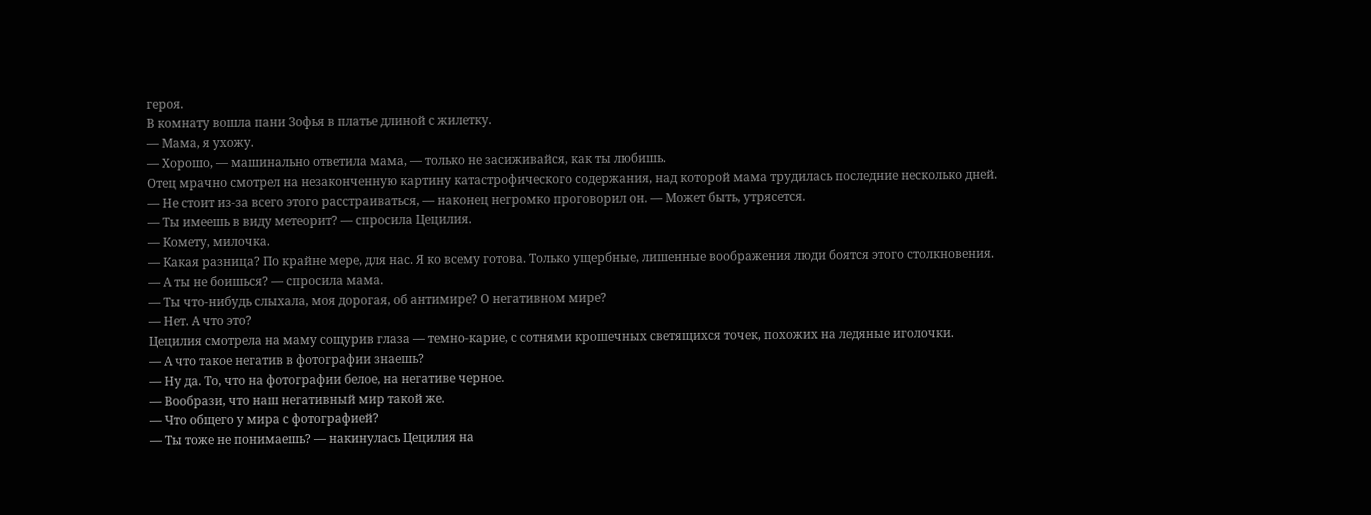героя.
В комнату вошла пани Зофья в платье длиной с жилетку.
— Мама, я ухожу.
— Хорошо, — машинально ответила мама, — только не засиживайся, как ты любишь.
Отец мрачно смотрел на незаконченную картину катастрофического содержания, над которой мама трудилась последние несколько дней.
— Не стоит из-за всего этого расстраиваться, — наконец негромко проговорил он. — Может быть, утрясется.
— Ты имеешь в виду метеорит? — спросила Цецилия.
— Комету, милочка.
— Какая разница? По крайне мере, для нас. Я ко всему готова. Только ущербные, лишенные воображения люди боятся этого столкновения.
— А ты не боишься? — спросила мама.
— Ты что-нибудь слыхала, моя дорогая, об антимире? О негативном мире?
— Нет. А что это?
Цецилия смотрела на маму сощурив глаза — темно-карие, с сотнями крошечных светящихся точек, похожих на ледяные иголочки.
— А что такое негатив в фотографии знаешь?
— Ну да. То, что на фотографии белое, на негативе черное.
— Вообрази, что наш негативный мир такой же.
— Что общего у мира с фотографией?
— Ты тоже не понимаешь? — накинулась Цецилия на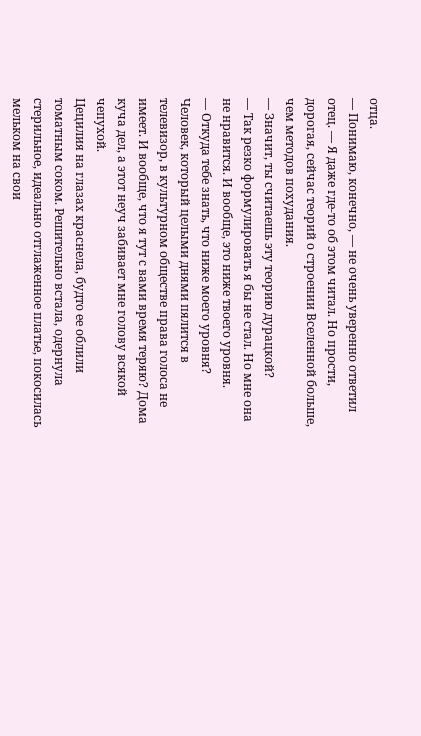отца.
— Понимаю, конечно, — не очень уверенно ответил отец. — Я даже где-то об этом читал. Но прости, дорогая, сейчас теорий о строении Вселенной больше, чем методов похудания.
— Значит, ты считаешь эту теорию дурацкой?
— Так резко формулировать я бы не стал. Но мне она не нравится. И вообще, это ниже твоего уровня.
— Откуда тебе знать, что ниже моего уровня? Человек, который целыми днями пялится в телевизор, в культурном обществе права голоса не имеет. И вообще, что я тут с вами время теряю? Дома куча дел, а этот неуч забивает мне голову всякой чепухой.
Цецилия на глазах краснела, будто ее облили томатным соком. Решительно встала, одернула стерильное, идеально отглаженное платье, покосилась мельком на свои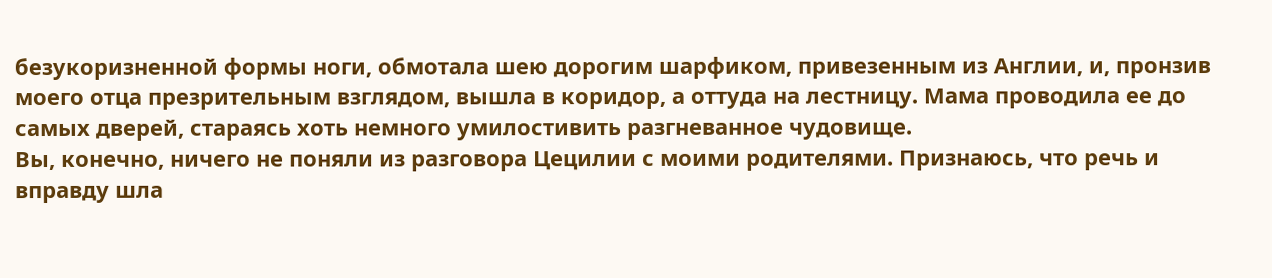безукоризненной формы ноги, обмотала шею дорогим шарфиком, привезенным из Англии, и, пронзив моего отца презрительным взглядом, вышла в коридор, а оттуда на лестницу. Мама проводила ее до самых дверей, стараясь хоть немного умилостивить разгневанное чудовище.
Вы, конечно, ничего не поняли из разговора Цецилии с моими родителями. Признаюсь, что речь и вправду шла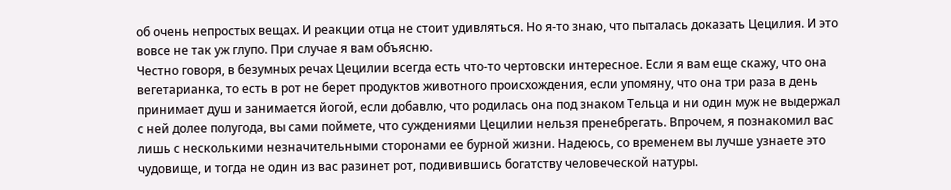об очень непростых вещах. И реакции отца не стоит удивляться. Но я-то знаю, что пыталась доказать Цецилия. И это вовсе не так уж глупо. При случае я вам объясню.
Честно говоря, в безумных речах Цецилии всегда есть что-то чертовски интересное. Если я вам еще скажу, что она вегетарианка, то есть в рот не берет продуктов животного происхождения, если упомяну, что она три раза в день принимает душ и занимается йогой, если добавлю, что родилась она под знаком Тельца и ни один муж не выдержал с ней долее полугода, вы сами поймете, что суждениями Цецилии нельзя пренебрегать. Впрочем, я познакомил вас лишь с несколькими незначительными сторонами ее бурной жизни. Надеюсь, со временем вы лучше узнаете это чудовище, и тогда не один из вас разинет рот, подивившись богатству человеческой натуры.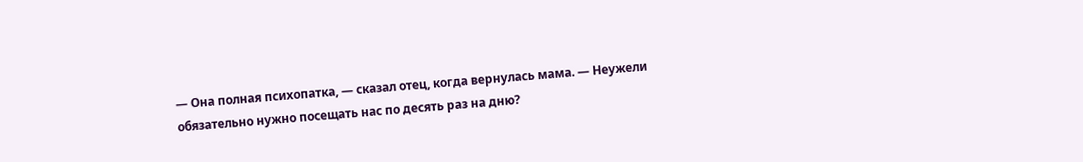— Она полная психопатка, — сказал отец, когда вернулась мама. — Неужели обязательно нужно посещать нас по десять раз на дню?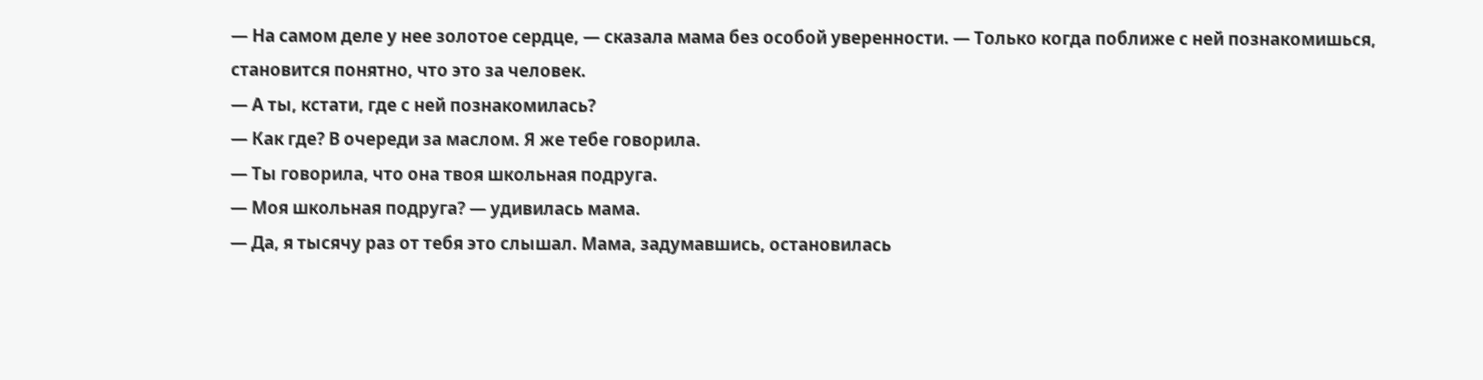— На самом деле у нее золотое сердце, — сказала мама без особой уверенности. — Только когда поближе с ней познакомишься, становится понятно, что это за человек.
— А ты, кстати, где с ней познакомилась?
— Как где? В очереди за маслом. Я же тебе говорила.
— Ты говорила, что она твоя школьная подруга.
— Моя школьная подруга? — удивилась мама.
— Да, я тысячу раз от тебя это слышал. Мама, задумавшись, остановилась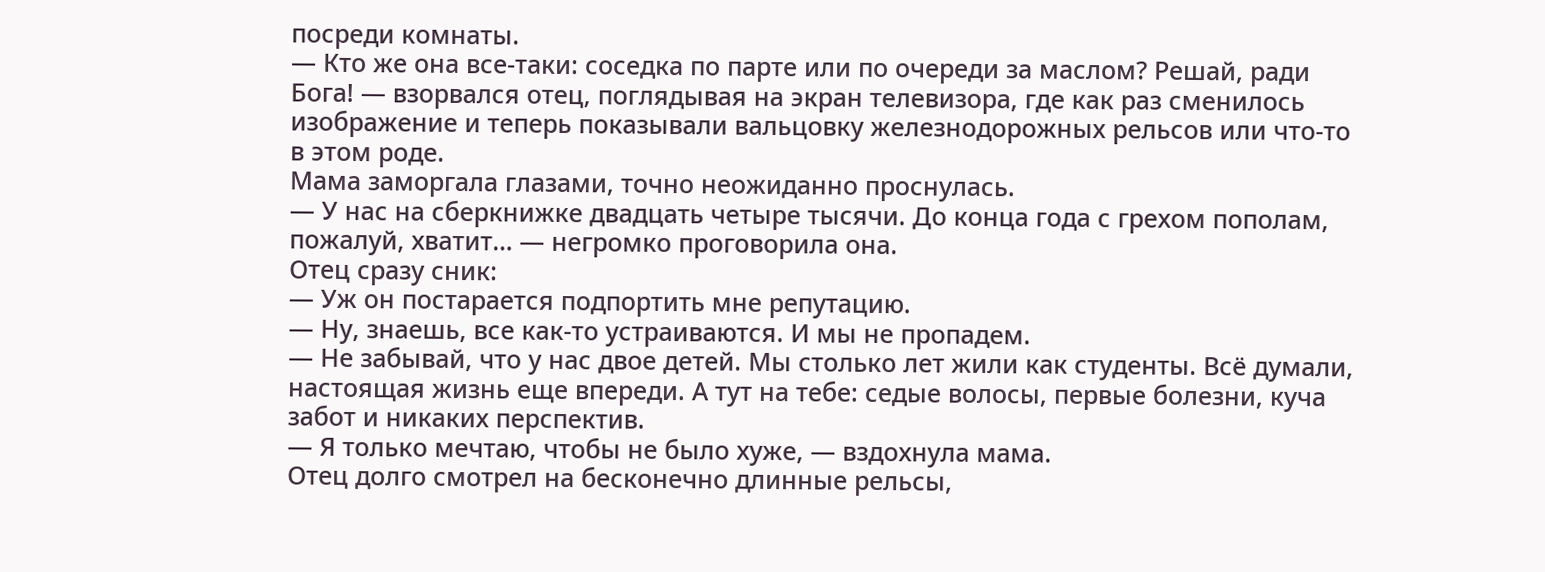посреди комнаты.
— Кто же она все-таки: соседка по парте или по очереди за маслом? Решай, ради Бога! — взорвался отец, поглядывая на экран телевизора, где как раз сменилось изображение и теперь показывали вальцовку железнодорожных рельсов или что-то в этом роде.
Мама заморгала глазами, точно неожиданно проснулась.
— У нас на сберкнижке двадцать четыре тысячи. До конца года с грехом пополам, пожалуй, хватит… — негромко проговорила она.
Отец сразу сник:
— Уж он постарается подпортить мне репутацию.
— Ну, знаешь, все как-то устраиваются. И мы не пропадем.
— Не забывай, что у нас двое детей. Мы столько лет жили как студенты. Всё думали, настоящая жизнь еще впереди. А тут на тебе: седые волосы, первые болезни, куча забот и никаких перспектив.
— Я только мечтаю, чтобы не было хуже, — вздохнула мама.
Отец долго смотрел на бесконечно длинные рельсы,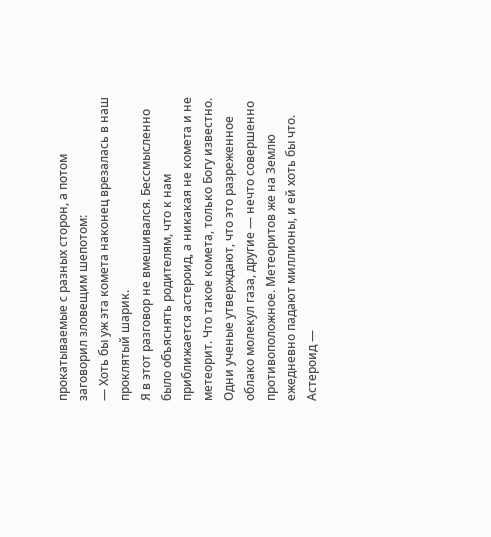прокатываемые с разных сторон, а потом заговорил зловещим шепотом:
— Хоть бы уж эта комета наконец врезалась в наш проклятый шарик.
Я в этот разговор не вмешивался. Бессмысленно было объяснять родителям, что к нам приближается астероид, а никакая не комета и не метеорит. Что такое комета, только Богу известно. Одни ученые утверждают, что это разреженное облако молекул газа, другие — нечто совершенно противоположное. Метеоритов же на Землю ежедневно падают миллионы, и ей хоть бы что. Астероид —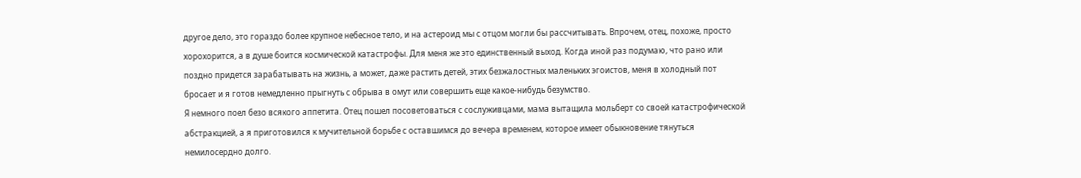другое дело, это гораздо более крупное небесное тело, и на астероид мы с отцом могли бы рассчитывать. Впрочем, отец, похоже, просто хорохорится, а в душе боится космической катастрофы. Для меня же это единственный выход. Когда иной раз подумаю, что рано или поздно придется зарабатывать на жизнь, а может, даже растить детей, этих безжалостных маленьких эгоистов, меня в холодный пот бросает и я готов немедленно прыгнуть с обрыва в омут или совершить еще какое-нибудь безумство.
Я немного поел безо всякого аппетита. Отец пошел посоветоваться с сослуживцами, мама вытащила мольберт со своей катастрофической абстракцией, а я приготовился к мучительной борьбе с оставшимся до вечера временем, которое имеет обыкновение тянуться немилосердно долго.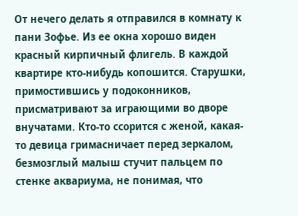От нечего делать я отправился в комнату к пани Зофье. Из ее окна хорошо виден красный кирпичный флигель. В каждой квартире кто-нибудь копошится. Старушки, примостившись у подоконников, присматривают за играющими во дворе внучатами. Кто-то ссорится с женой, какая-то девица гримасничает перед зеркалом, безмозглый малыш стучит пальцем по стенке аквариума, не понимая, что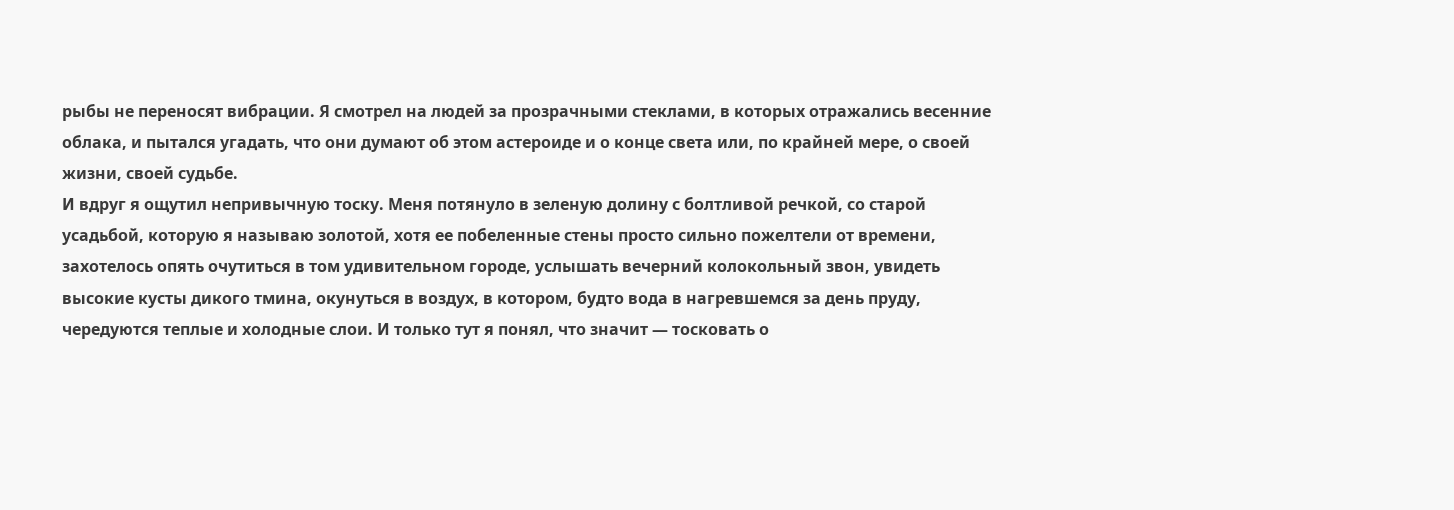рыбы не переносят вибрации. Я смотрел на людей за прозрачными стеклами, в которых отражались весенние облака, и пытался угадать, что они думают об этом астероиде и о конце света или, по крайней мере, о своей жизни, своей судьбе.
И вдруг я ощутил непривычную тоску. Меня потянуло в зеленую долину с болтливой речкой, со старой усадьбой, которую я называю золотой, хотя ее побеленные стены просто сильно пожелтели от времени, захотелось опять очутиться в том удивительном городе, услышать вечерний колокольный звон, увидеть высокие кусты дикого тмина, окунуться в воздух, в котором, будто вода в нагревшемся за день пруду, чередуются теплые и холодные слои. И только тут я понял, что значит — тосковать о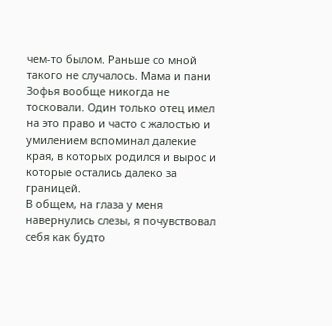чем-то былом. Раньше со мной такого не случалось. Мама и пани Зофья вообще никогда не тосковали. Один только отец имел на это право и часто с жалостью и умилением вспоминал далекие края, в которых родился и вырос и которые остались далеко за границей.
В общем, на глаза у меня навернулись слезы, я почувствовал себя как будто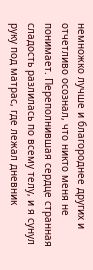немножко лучше и благороднее других и отчетливо осознал, что никто меня не понимает. Переполнившая сердце странная сладость разлилась по всему телу, и я сунул руку под матрас, где лежал дневник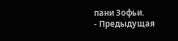пани Зофьи.
- Предыдущая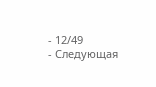- 12/49
- Следующая